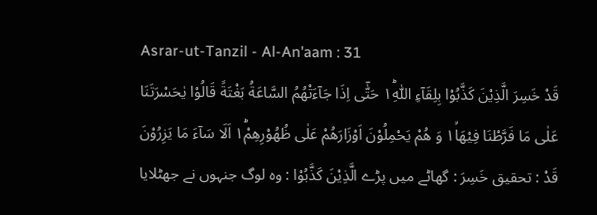Asrar-ut-Tanzil - Al-An'aam : 31
قَدْ خَسِرَ الَّذِیْنَ كَذَّبُوْا بِلِقَآءِ اللّٰهِ١ؕ حَتّٰۤى اِذَا جَآءَتْهُمُ السَّاعَةُ بَغْتَةً قَالُوْا یٰحَسْرَتَنَا عَلٰى مَا فَرَّطْنَا فِیْهَا١ۙ وَ هُمْ یَحْمِلُوْنَ اَوْزَارَهُمْ عَلٰى ظُهُوْرِهِمْ١ؕ اَلَا سَآءَ مَا یَزِرُوْنَ
قَدْ : تحقیق خَسِرَ : گھاٹے میں پڑے الَّذِيْنَ كَذَّبُوْا : وہ لوگ جنہوں نے جھٹلایا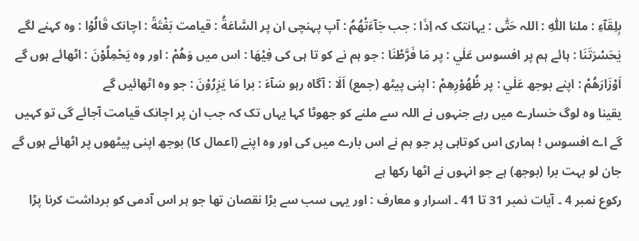بِلِقَآءِ : ملنا اللّٰهِ : اللہ حَتّٰى : یہانتک کہ اِذَا : جب جَآءَتْهُمُ : آپ پہنچی ان پر السَّاعَةُ : قیامت بَغْتَةً : اچانک قَالُوْا : وہ کہنے لگے يٰحَسْرَتَنَا : ہائے ہم پر افسوس عَلٰي : پر مَا فَرَّطْنَا : جو ہم نے کو تا ہی کی فِيْهَا : اس میں وَهُمْ : اور وہ يَحْمِلُوْنَ : اٹھائے ہوں گے اَوْزَارَهُمْ : اپنے بوجھ عَلٰي : پر ظُهُوْرِهِمْ : اپنی پیٹھ (جمع) اَلَا : آگاہ رہو سَآءَ : برا مَا يَزِرُوْنَ : جو وہ اٹھائیں گے
یقینا وہ لوگ خسارے میں رہے جنہوں نے اللہ سے ملنے کو جھوٹا کہا یہاں تک کہ جب ان پر اچانک قیامت آجائے گی تو کہیں گے اے افسوس ! ہماری اس کوتاہی پر جو ہم نے اس بارے میں کی اور وہ اپنے (اعمال کا) بوجھ اپنی پیٹھوں پر اٹھائے ہوں گے جان لو بہت برا (بوجھ) ہے جو انہوں نے اٹھا رکھا ہے
رکوع نمبر 4 ۔ آیات نمبر 31 تا 41 ۔ اسرار و معارف : اور یہی سب سے بڑا نقصان تھا جو ہر اس آدمی کو برداشت کرنا پڑا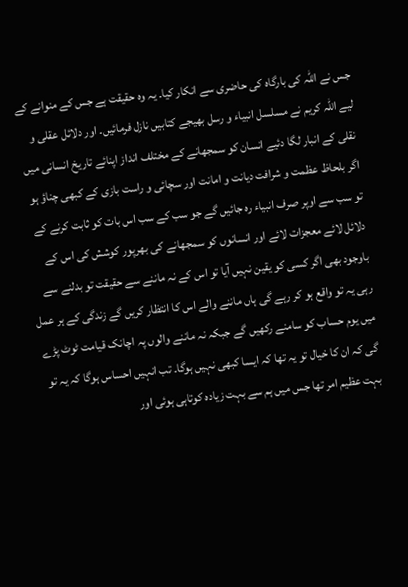جس نے اللہ کی بارگاہ کی حاضری سے انکار کیا۔ یہ وہ حقیقت ہے جس کے منوانے کے لیے اللہ کریم نے مسلسل انبیاء و رسل بھیجے کتابیں نازل فرمائیں۔ اور دلائل عقلی و نقلی کے انبار لگا دئیے انسان کو سمجھانے کے مختلف انداز اپنائے تاریخ انسانی میں اگر بلحاظ عظمت و شرافت دیانت و امانت اور سچائی و راست بازی کے کبھی چناؤ ہو تو سب سے اوپر صرف انبیاء رہ جائیں گے جو سب کے سب اس بات کو ثابت کرنے کے دلائل لائے معجزات لائے اور انسانوں کو سمجھانے کی بھرپور کوشش کی اس کے باوجود بھی اگر کسی کو یقین نہیں آیا تو اس کے نہ ماننے سے حقیقت تو بدلنے سے رہی یہ تو واقع ہو کر رہے گی ہاں ماننے والے اس کا انتظار کریں گے زندگی کے ہر عمل میں یوم حساب کو سامنے رکھیں گے جبکہ نہ ماننے والوں پہ اچانک قیامت ٹوٹ پڑے گی کہ ان کا خیال تو یہ تھا کہ ایسا کبھی نہیں ہوگا۔ تب انہیں احساس ہوگا کہ یہ تو بہت عظیم امر تھا جس میں ہم سے بہت زیادہ کوتاہی ہوئی اور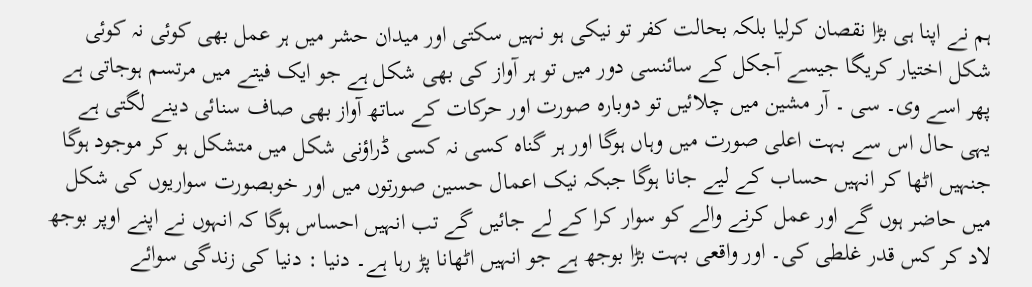ہم نے اپنا ہی بڑا نقصان کرلیا بلکہ بحالت کفر تو نیکی ہو نہیں سکتی اور میدان حشر میں ہر عمل بھی کوئی نہ کوئی شکل اختیار کریگا جیسے آجکل کے سائنسی دور میں تو ہر آواز کی بھی شکل ہے جو ایک فیتے میں مرتسم ہوجاتی ہے پھر اسے وی۔ سی ۔ آر مشین میں چلائیں تو دوبارہ صورت اور حرکات کے ساتھ آواز بھی صاف سنائی دینے لگتی ہے یہی حال اس سے بہت اعلی صورت میں وہاں ہوگا اور ہر گناہ کسی نہ کسی ڈراؤنی شکل میں متشکل ہو کر موجود ہوگا جنہیں اٹھا کر انہیں حساب کے لیے جانا ہوگا جبکہ نیک اعمال حسین صورتوں میں اور خوبصورت سواریوں کی شکل میں حاضر ہوں گے اور عمل کرنے والے کو سوار کرا کے لے جائیں گے تب انہیں احساس ہوگا کہ انہوں نے اپنے اوپر بوجھ لاد کر کس قدر غلطی کی۔ اور واقعی بہت بڑا بوجھ ہے جو انہیں اٹھانا پڑ رہا ہے۔ دنیا : دنیا کی زندگی سوائے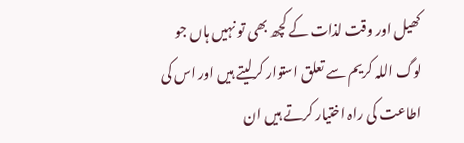کھیل اور وقت لذات کے کچھ بھی تو نہیں ہاں جو لوگ اللہ کریم سے تعلق استوار کرلیتے ہیں اور اس کی اطاعت کی راہ اختیار کرتے ہیں ان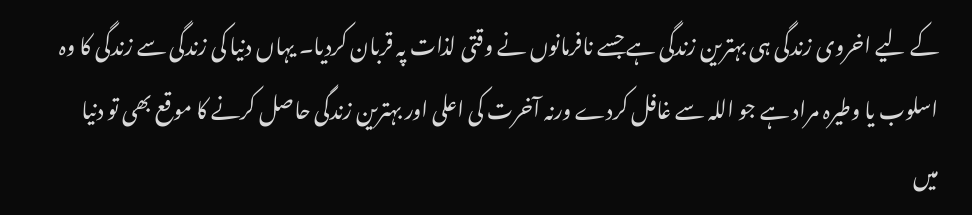کے لیے اخروی زندگی ہی بہترین زندگی ہے جسے نافرمانوں نے وقتی لذات پہ قربان کردیا۔ یہاں دنیا کی زندگی سے زندگی کا وہ اسلوب یا وطیرہ مراد ہے جو اللہ سے غافل کردے ورنہ آخرت کی اعلی اور بہترین زندگی حاصل کرنے کا موقع بھی تو دنیا میں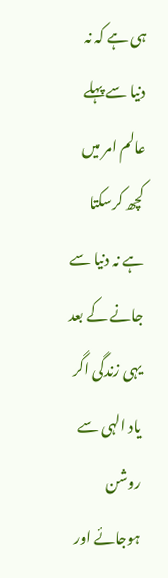ہی ہے کہ نہ دنیا سے پہلے عالم امر میں کچھ کرسکتا ہے نہ دنیا سے جانے کے بعد یہی زندگی اگر یاد الہی سے روشن ہوجائے اور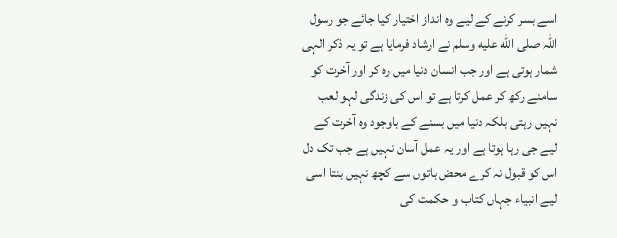اسے بسر کرنے کے لیے وہ انداز اختیار کیا جائے جو رسول اللہ صلى الله عليه وسلم نے ارشاد فرمایا ہے تو یہ ذکر الہی شمار ہوتی ہے اور جب انسان دنیا میں رہ کر اور آخرت کو سامنے رکھ کر عمل کرتا ہے تو اس کی زندگی لہو لعب نہیں رہتی بلکہ دنیا میں بسنے کے باوجود وہ آخرت کے لیے جی رہا ہوتا ہے اور یہ عمل آسان نہیں ہے جب تک دل اس کو قبول نہ کرے محض باتوں سے کچھ نہیں بنتا اسی لیے انبیاء جہاں کتاب و حکمت کی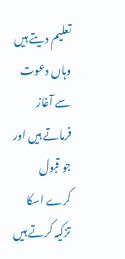تعلیم دیتے ہیں وہاں دعوت سے آغاز فرماتے ہیں اور جو قبول کرے اسکا تزکیہ کرتے ہیں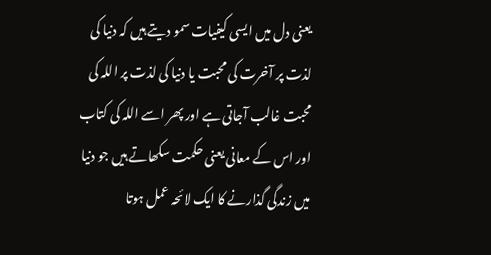یعنی دل میں ایسی کیفیات سمو دیتے ہیں کہ دنیا کی لذت پر آخرت کی محبت یا دنیا کی لذت پر اللہ کی محبت غالب آجاتی ہے اور پھر اسے اللہ کی کتاب اور اس کے معانی یعنی حکمت سکھاتے ہیں جو دنیا میں زندگی گذارنے کا ایک لائحہ عمل ہوتا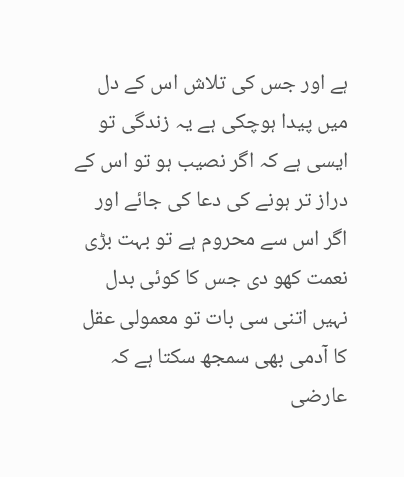ہے اور جس کی تلاش اس کے دل میں پیدا ہوچکی ہے یہ زندگی تو ایسی ہے کہ اگر نصیب ہو تو اس کے دراز تر ہونے کی دعا کی جائے اور اگر اس سے محروم ہے تو بہت بڑی نعمت کھو دی جس کا کوئی بدل نہیں اتنی سی بات تو معمولی عقل کا آدمی بھی سمجھ سکتا ہے کہ عارضی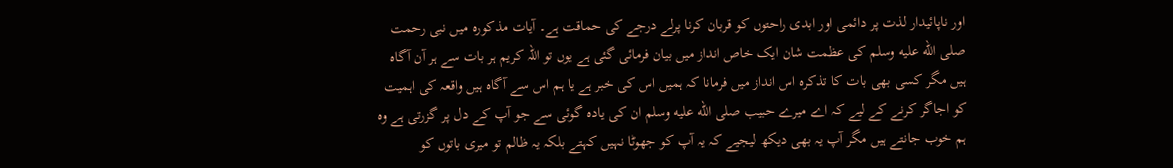اور ناپائیدار لذت پر دائمی اور ابدی راحتوں کو قربان کرنا پرلے درجے کی حماقت ہے۔ آیات مذکورہ میں نبی رحمت صلى الله عليه وسلم کی عظمت شان ایک خاص انداز میں بیان فرمائی گئی ہے یوں تو اللہ کریم ہر بات سے ہر آن آگاہ ہیں مگر کسی بھی بات کا تذکرہ اس انداز میں فرمانا کہ ہمیں اس کی خبر ہے یا ہم اس سے آگاہ ہیں واقعہ کی اہمیت کو اجاگر کرنے کے لیے کہ اے میرے حبیب صلى الله عليه وسلم ان کی یادہ گوئی سے جو آپ کے دل پر گزرتی ہے وہ ہم خوب جانتے ہیں مگر آپ یہ بھی دیکھ لیجیے کہ یہ آپ کو جھوٹا نہیں کہتے بلکہ یہ ظالم تو میری باتوں کو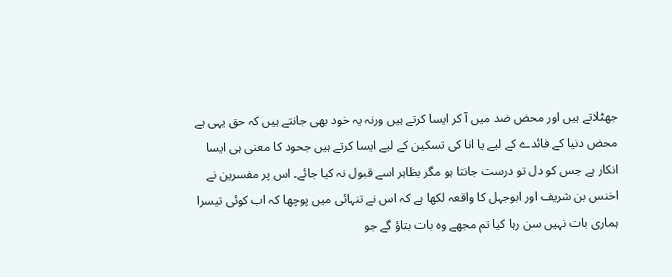جھٹلاتے ہیں اور محض ضد میں آ کر ایسا کرتے ہیں ورنہ یہ خود بھی جانتے ہیں کہ حق یہی ہے محض دنیا کے فائدے کے لیے یا انا کی تسکین کے لیے ایسا کرتے ہیں جحود کا معنی ہی ایسا انکار ہے جس کو دل تو درست جانتا ہو مگر بظاہر اسے قبول نہ کیا جائے۔ اس پر مفسرین نے اخنس بن شریف اور ابوجہل کا واقعہ لکھا ہے کہ اس نے تنہائی میں پوچھا کہ اب کوئی تیسرا ہماری بات نہیں سن رہا کیا تم مجھے وہ بات بتاؤ گے جو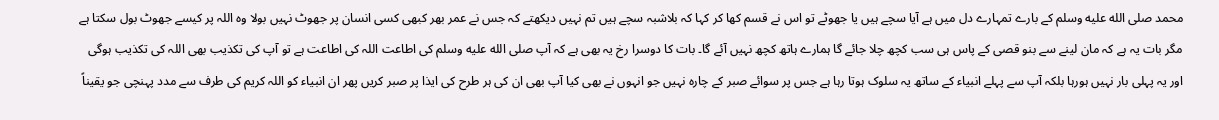محمد صلى الله عليه وسلم کے بارے تمہارے دل میں ہے آیا سچے ہیں یا جھوٹے تو اس نے قسم کھا کر کہا کہ بلاشبہ سچے ہیں تم نہیں دیکھتے کہ جس نے عمر بھر کبھی کسی انسان پر جھوٹ نہیں بولا وہ اللہ پر کیسے جھوٹ بول سکتا ہے مگر بات یہ ہے کہ مان لینے سے بنو قصی کے پاس ہی سب کچھ چلا جائے گا ہمارے ہاتھ کچھ نہیں آئے گا۔ بات کا دوسرا رخ یہ بھی ہے کہ آپ صلى الله عليه وسلم کی اطاعت اللہ کی اطاعت ہے تو آپ کی تکذیب بھی اللہ کی تکذیب ہوگی اور یہ پہلی بار نہیں ہورہا بلکہ آپ سے پہلے انبیاء کے ساتھ یہ سلوک ہوتا رہا ہے جس پر سوائے صبر کے چارہ نہیں جو انہوں نے بھی کیا آپ بھی ان کی ہر طرح کی ایذا پر صبر کریں پھر ان انبیاء کو اللہ کریم کی طرف سے مدد پہنچی جو یقیناً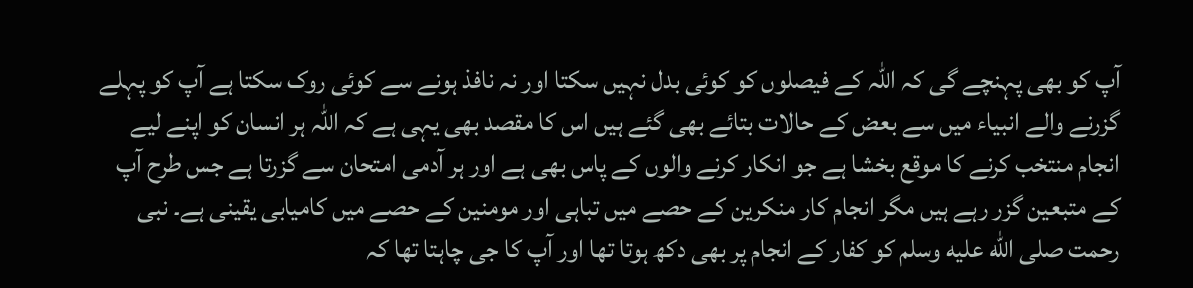آپ کو بھی پہنچے گی کہ اللہ کے فیصلوں کو کوئی بدل نہیں سکتا اور نہ نافذ ہونے سے کوئی روک سکتا ہے آپ کو پہلے گزرنے والے انبیاء میں سے بعض کے حالات بتائے بھی گئے ہیں اس کا مقصد بھی یہی ہے کہ اللہ ہر انسان کو اپنے لیے انجام منتخب کرنے کا موقع بخشا ہے جو انکار کرنے والوں کے پاس بھی ہے اور ہر آدمی امتحان سے گزرتا ہے جس طرح آپ کے متبعین گزر رہے ہیں مگر انجام کار منکرین کے حصے میں تباہی اور مومنین کے حصے میں کامیابی یقینی ہے۔ نبی رحمت صلى الله عليه وسلم کو کفار کے انجام پر بھی دکھ ہوتا تھا اور آپ کا جی چاہتا تھا کہ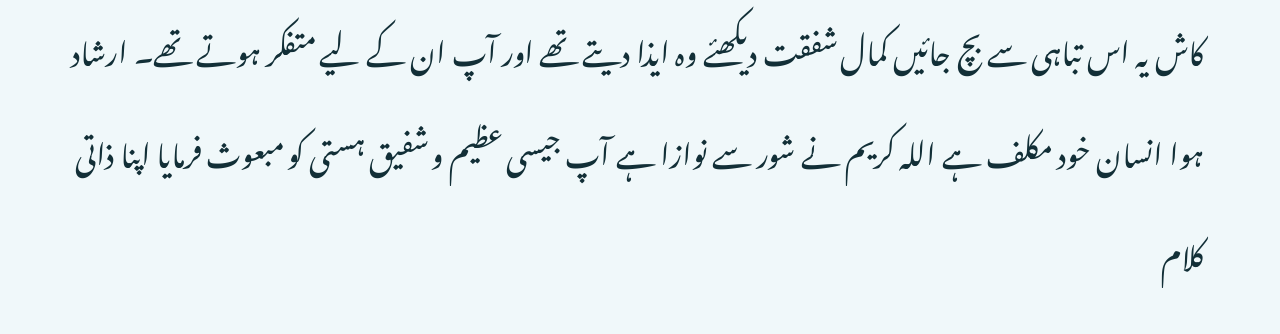کاش یہ اس تباہی سے بچ جائیں کمال شفقت دیکھئے وہ ایذا دیتے تھے اور آپ ان کے لیے متفکر ہوتے تھے۔ ارشاد ہوا انسان خود مکلف ہے اللہ کریم نے شور سے نوازا ہے آپ جیسی عظیم و شفیق ہستی کو مبعوث فرمایا اپنا ذاتی کلام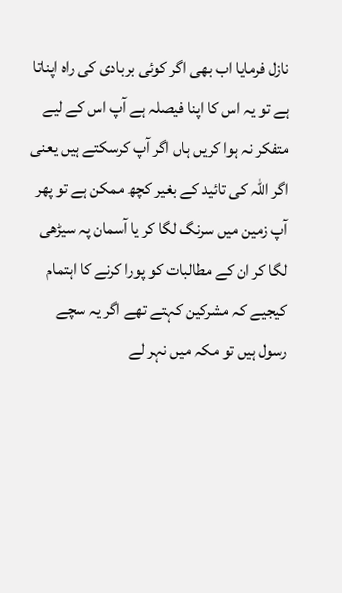نازل فرمایا اب بھی اگر کوئی بربادی کی راہ اپناتا ہے تو یہ اس کا اپنا فیصلہ ہے آپ اس کے لیے متفکر نہ ہوا کریں ہاں اگر آپ کرسکتے ہیں یعنی اگر اللہ کی تائید کے بغیر کچھ ممکن ہے تو پھر آپ زمین میں سرنگ لگا کر یا آسمان پہ سیڑھی لگا کر ان کے مطالبات کو پورا کرنے کا اہتمام کیجیے کہ مشرکین کہتے تھے اگر یہ سچے رسول ہیں تو مکہ میں نہر لے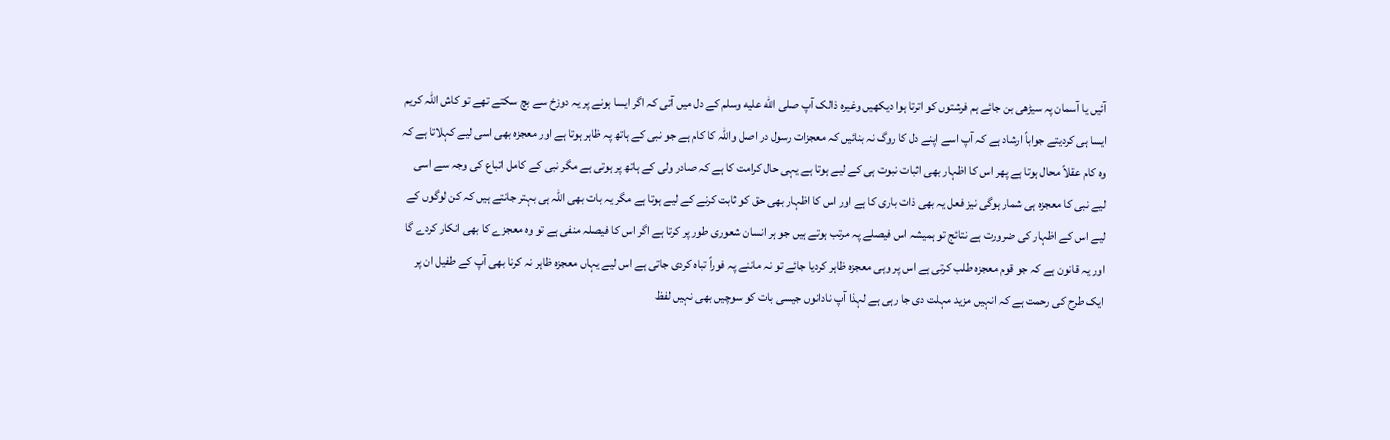آئیں یا آسمان پہ سیڑھی بن جائے ہم فرشتوں کو اترتا ہوا دیکھیں وغیرہ ذالک آپ صلى الله عليه وسلم کے دل میں آتی کہ اگر ایسا ہونے پر یہ دوزخ سے بچ سکتے تھے تو کاش اللہ کریم ایسا ہی کردیتے جواباً ارشاد ہے کہ آپ اسے اپنے دل کا روگ نہ بنائیں کہ معجزات رسول در اصل واللہ کا کام ہے جو نبی کے ہاتھ پہ ظاہر ہوتا ہے اور معجزہ بھی اسی لیے کہلاتا ہے کہ وہ کام عقلاً محال ہوتا ہے پھر اس کا اظہار بھی اثبات نبوت ہی کے لیے ہوتا ہے یہی حال کرامت کا ہے کہ صادر ولی کے ہاتھ پر ہوتی ہے مگر نبی کے کامل اتباع کی وجہ سے اسی لیے نبی کا معجزہ ہی شمار ہوگی نیز فعل یہ بھی ذات باری کا ہے اور اس کا اظہار بھی حق کو ثابت کرنے کے لیے ہوتا ہے مگر یہ بات بھی اللہ ہی بہتر جانتے ہیں کہ کن لوگوں کے لیے اس کے اظہار کی ضرورت ہے نتائج تو ہمیشہ اس فیصلے پہ مرتب ہوتے ہیں جو ہر انسان شعوری طور پر کرتا ہے اگر اس کا فیصلہ منفی ہے تو وہ معجزے کا بھی انکار کردے گا اور یہ قانون ہے کہ جو قوم معجزہ طلب کرتی ہے اس پر وہی معجزہ ظاہر کردیا جائے تو نہ ماننے پہ فوراً تباہ کردی جاتی ہے اس لیے یہاں معجزہ ظاہر نہ کرنا بھی آپ کے طفیل ان پر ایک طرح کی رحمت ہے کہ انہیں مزید مہلت دی جا رہی ہے لہذا آپ نادانوں جیسی بات کو سوچیں بھی نہیں لفظ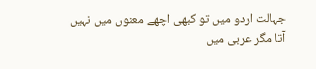جہالت اردو میں تو کبھی اچھے معنوں میں نہیں آتا مگر عربی میں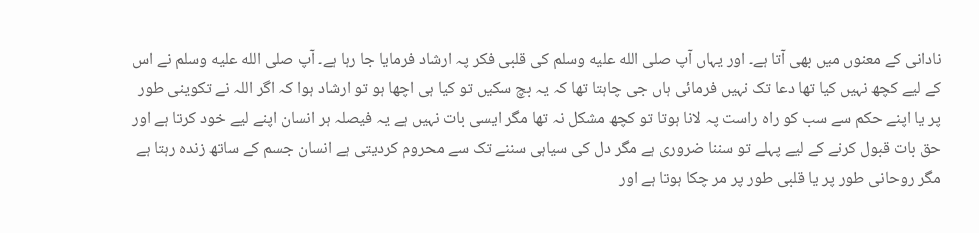نادانی کے معنوں میں بھی آتا ہے۔ اور یہاں آپ صلى الله عليه وسلم کی قلبی فکر پہ ارشاد فرمایا جا رہا ہے۔ آپ صلى الله عليه وسلم نے اس کے لیے کچھ نہیں کیا تھا دعا تک نہیں فرمائی ہاں جی چاہتا تھا کہ یہ بچ سکیں تو کیا ہی اچھا ہو تو ارشاد ہوا کہ اگر اللہ نے تکوینی طور پر یا اپنے حکم سے سب کو راہ راست پہ لانا ہوتا تو کچھ مشکل نہ تھا مگر ایسی بات نہیں ہے یہ فیصلہ ہر انسان اپنے لیے خود کرتا ہے اور حق بات قبول کرنے کے لیے پہلے تو سننا ضروری ہے مگر دل کی سیاہی سننے تک سے محروم کردیتی ہے انسان جسم کے ساتھ زندہ رہتا ہے مگر روحانی طور پر یا قلبی طور پر مر چکا ہوتا ہے اور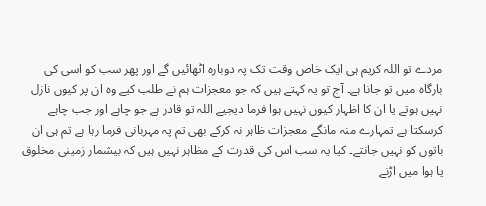مردے تو اللہ کریم ہی ایک خاص وقت تک پہ دوبارہ اٹھائیں گے اور پھر سب کو اسی کی بارگاہ میں تو جانا ہے۔ آج تو یہ کہتے ہیں کہ جو معجزات ہم نے طلب کیے وہ ان پر کیوں نازل نہیں ہوتے یا ان کا اظہار کیوں نہیں ہوا فرما دیجیے اللہ تو قادر ہے جو چاہے اور جب چاہے کرسکتا ہے تمہارے منہ مانگے معجزات ظاہر نہ کرکے بھی تم پہ مہربانی فرما رہا ہے تم ہی ان باتوں کو نہیں جانتے۔ کیا یہ سب اس کی قدرت کے مظاہر نہیں ہیں کہ بیشمار زمینی مخلوق یا ہوا میں اڑنے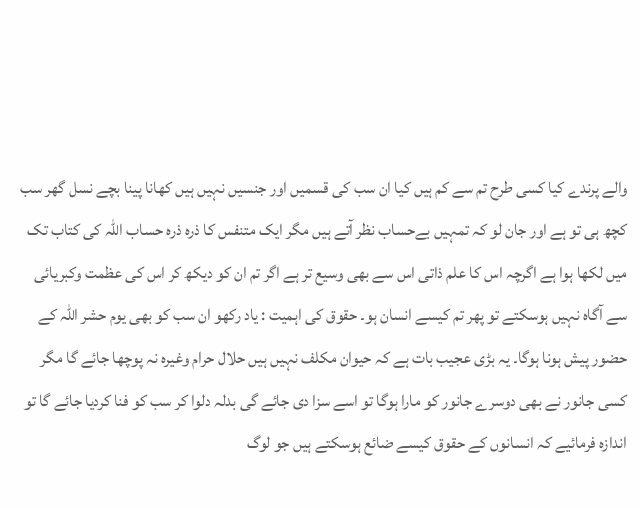والے پرندے کیا کسی طرح تم سے کم ہیں کیا ان سب کی قسمیں اور جنسیں نہیں ہیں کھانا پینا بچے نسل گھر سب کچھ ہی تو ہے اور جان لو کہ تمہیں بےحساب نظر آتے ہیں مگر ایک متنفس کا ذرہ ذرہ حساب اللہ کی کتاب تک میں لکھا ہوا ہے اگرچہ اس کا علم ذاتی اس سے بھی وسیع تر ہے اگر تم ان کو دیکھ کر اس کی عظمت وکبریائی سے آگاہ نہیں ہوسکتے تو پھر تم کیسے انسان ہو۔ حقوق کی اہمیت : یاد رکھو ان سب کو بھی یوم حشر اللہ کے حضور پیش ہونا ہوگا۔ یہ بڑی عجیب بات ہے کہ حیوان مکلف نہیں ہیں حلال حرام وغیرہ نہ پوچھا جائے گا مگر کسی جانور نے بھی دوسرے جانور کو مارا ہوگا تو اسے سزا دی جائے گی بدلہ دلوا کر سب کو فنا کردیا جائے گا تو اندازہ فرمائیے کہ انسانوں کے حقوق کیسے ضائع ہوسکتے ہیں جو لوگ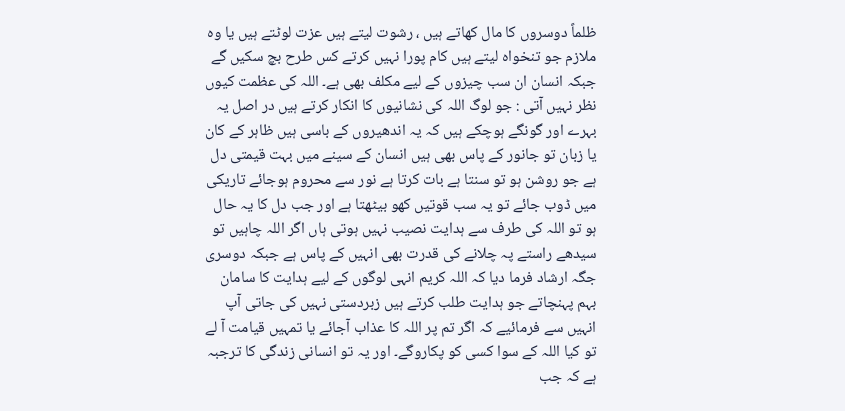ظلماً دوسروں کا مال کھاتے ہیں ، رشوت لیتے ہیں عزت لوٹتے ہیں یا وہ ملازم جو تنخواہ لیتے ہیں کام پورا نہیں کرتے کس طرح بچ سکیں گے جبکہ انسان ان سب چیزوں کے لیے مکلف بھی ہے۔ اللہ کی عظمت کیوں نظر نہیں آتی : جو لوگ اللہ کی نشانیوں کا انکار کرتے ہیں در اصل یہ بہرے اور گونگے ہوچکے ہیں کہ یہ اندھیروں کے باسی ہیں ظاہر کے کان یا زبان تو جانور کے پاس بھی ہیں انسان کے سینے میں بہت قیمتی دل ہے جو روشن ہو تو سنتا ہے بات کرتا ہے نور سے محروم ہوجائے تاریکی میں ڈوب جائے تو یہ سب قوتیں کھو بیٹھتا ہے اور جب دل کا یہ حال ہو تو اللہ کی طرف سے ہدایت نصیب نہیں ہوتی ہاں اگر اللہ چاہیں تو سیدھے راستے پہ چلانے کی قدرت بھی انہیں کے پاس ہے جبکہ دوسری جگہ ارشاد فرما دیا کہ اللہ کریم انہی لوگوں کے لیے ہدایت کا سامان بہم پہنچاتے جو ہدایت طلب کرتے ہیں زبردستی نہیں کی جاتی آپ انہیں سے فرمائیے کہ اگر تم پر اللہ کا عذاب آجائے یا تمہیں قیامت آ لے تو کیا اللہ کے سوا کسی کو پکاروگے۔ اور یہ تو انسانی زندگی کا ترجبہ ہے کہ جب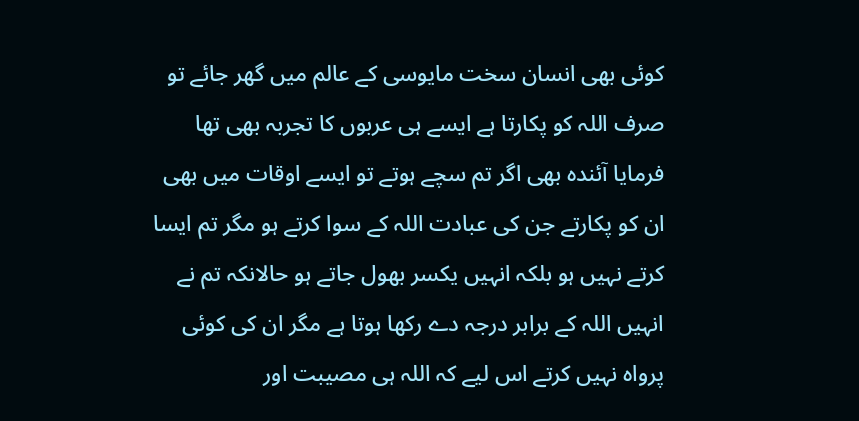کوئی بھی انسان سخت مایوسی کے عالم میں گھر جائے تو صرف اللہ کو پکارتا ہے ایسے ہی عربوں کا تجربہ بھی تھا فرمایا آئندہ بھی اگر تم سچے ہوتے تو ایسے اوقات میں بھی ان کو پکارتے جن کی عبادت اللہ کے سوا کرتے ہو مگر تم ایسا کرتے نہیں ہو بلکہ انہیں یکسر بھول جاتے ہو حالانکہ تم نے انہیں اللہ کے برابر درجہ دے رکھا ہوتا ہے مگر ان کی کوئی پرواہ نہیں کرتے اس لیے کہ اللہ ہی مصیبت اور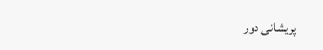پریشانی دور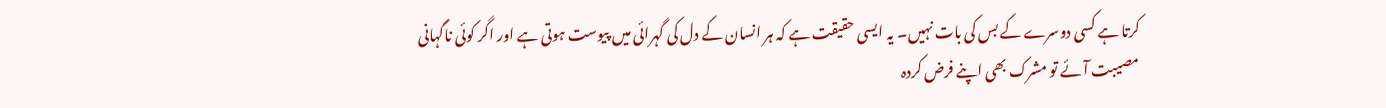کرتا ہے کسی دوسرے کے بس کی بات نہیں۔ یہ ایسی حقیقت ہے کہ ہر انسان کے دل کی گہرائی میں پیوست ہوتی ہے اور اگر کوئی ناگہانی مصیبت آئے تو مشرک بھی اپنے فرض کردہ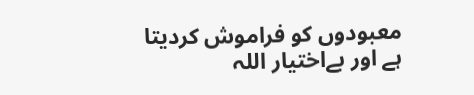معبودوں کو فراموش کردیتا ہے اور بےاختیار اللہ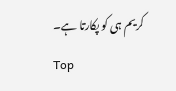کریم ہی کو پکارتا ہے۔
Top